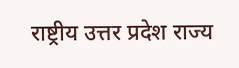राष्ट्रीय उत्तर प्रदेश राज्य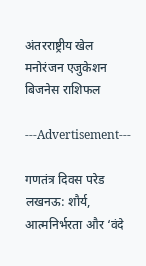अंतरराष्ट्रीय खेल मनोरंजन एजुकेशन बिजनेस राशिफल

---Advertisement---

गणतंत्र दिवस परेड लखनऊ: शौर्य, आत्मनिर्भरता और ‘वंदे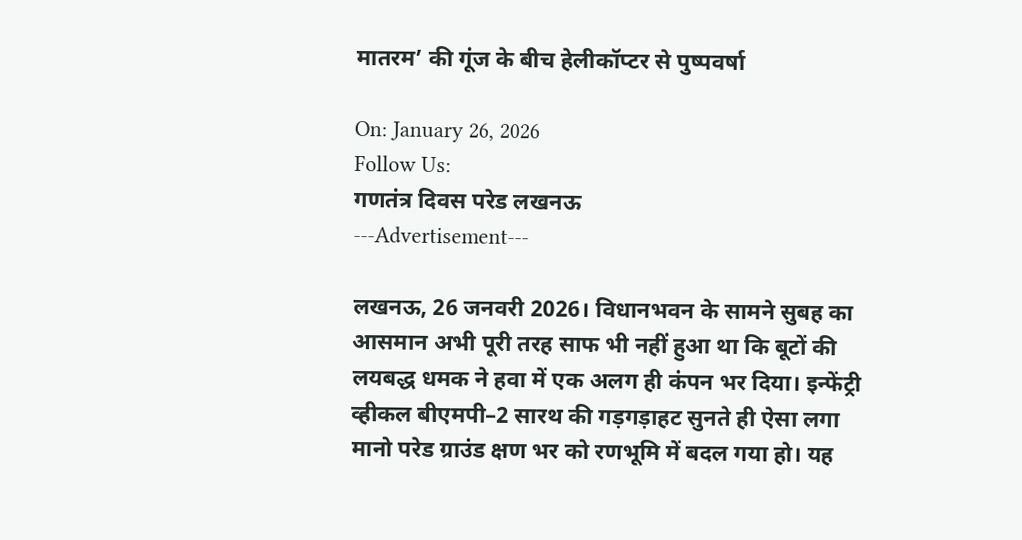मातरम’ की गूंज के बीच हेलीकॉप्टर से पुष्पवर्षा

On: January 26, 2026
Follow Us:
गणतंत्र दिवस परेड लखनऊ
---Advertisement---

लखनऊ, 26 जनवरी 2026। विधानभवन के सामने सुबह का आसमान अभी पूरी तरह साफ भी नहीं हुआ था कि बूटों की लयबद्ध धमक ने हवा में एक अलग ही कंपन भर दिया। इन्फेंट्री व्हीकल बीएमपी–2 सारथ की गड़गड़ाहट सुनते ही ऐसा लगा मानो परेड ग्राउंड क्षण भर को रणभूमि में बदल गया हो। यह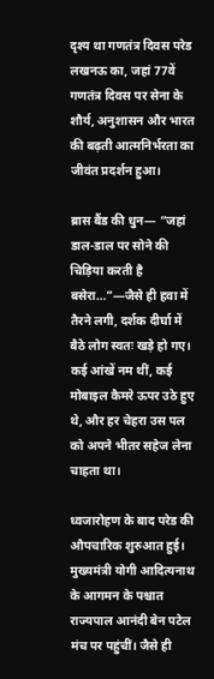दृश्य था गणतंत्र दिवस परेड लखनऊ का, जहां 77वें गणतंत्र दिवस पर सेना के शौर्य, अनुशासन और भारत की बढ़ती आत्मनिर्भरता का जीवंत प्रदर्शन हुआ।

ब्रास बैंड की धुन— “जहां डाल-डाल पर सोने की चिड़िया करती है बसेरा…”—जैसे ही हवा में तैरने लगी, दर्शक दीर्घा में बैठे लोग स्वतः खड़े हो गए। कई आंखें नम थीं, कई मोबाइल कैमरे ऊपर उठे हुए थे, और हर चेहरा उस पल को अपने भीतर सहेज लेना चाहता था।

ध्वजारोहण के बाद परेड की औपचारिक शुरुआत हुई। मुख्यमंत्री योगी आदित्यनाथ के आगमन के पश्चात राज्यपाल आनंदी बेन पटेल मंच पर पहुंचीं। जैसे ही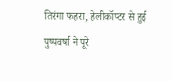तिरंगा फहरा, हेलीकॉप्टर से हुई पुष्पवर्षा ने पूरे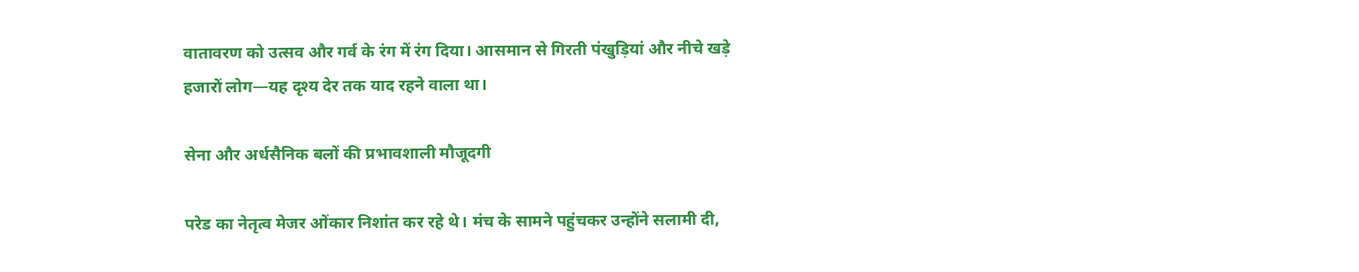वातावरण को उत्सव और गर्व के रंग में रंग दिया। आसमान से गिरती पंखुड़ियां और नीचे खड़े हजारों लोग—यह दृश्य देर तक याद रहने वाला था।

सेना और अर्धसैनिक बलों की प्रभावशाली मौजूदगी

परेड का नेतृत्व मेजर ओंकार निशांत कर रहे थे। मंच के सामने पहुंचकर उन्होंने सलामी दी,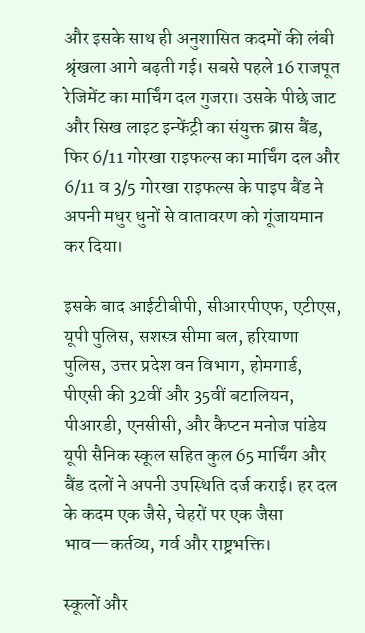और इसके साथ ही अनुशासित कदमों की लंबी श्रृंखला आगे बढ़ती गई। सबसे पहले 16 राजपूत रेजिमेंट का मार्चिंग दल गुजरा। उसके पीछे जाट और सिख लाइट इन्फेंट्री का संयुक्त ब्रास बैंड, फिर 6/11 गोरखा राइफल्स का मार्चिंग दल और 6/11 व 3/5 गोरखा राइफल्स के पाइप बैंड ने अपनी मधुर धुनों से वातावरण को गूंजायमान कर दिया।

इसके बाद आईटीबीपी, सीआरपीएफ, एटीएस, यूपी पुलिस, सशस्त्र सीमा बल, हरियाणा पुलिस, उत्तर प्रदेश वन विभाग, होमगार्ड, पीएसी की 32वीं और 35वीं बटालियन, पीआरडी, एनसीसी, और कैप्टन मनोज पांडेय यूपी सैनिक स्कूल सहित कुल 65 मार्चिंग और बैंड दलों ने अपनी उपस्थिति दर्ज कराई। हर दल के कदम एक जैसे, चेहरों पर एक जैसा भाव—कर्तव्य, गर्व और राष्ट्रभक्ति।

स्कूलों और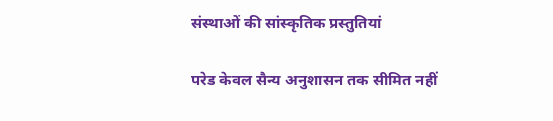संस्थाओं की सांस्कृतिक प्रस्तुतियां

परेड केवल सैन्य अनुशासन तक सीमित नहीं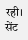रही। सेंट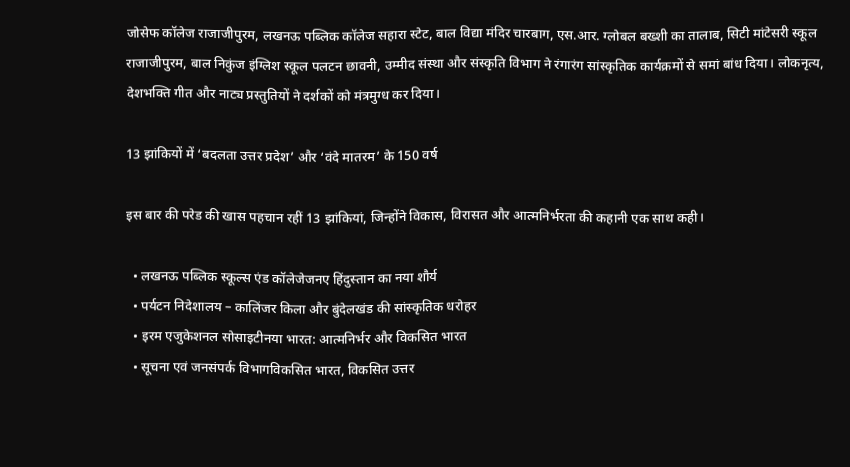जोसेफ कॉलेज राजाजीपुरम, लखनऊ पब्लिक कॉलेज सहारा स्टेट, बाल विद्या मंदिर चारबाग, एस.आर. ग्लोबल बख्शी का तालाब, सिटी मांटेसरी स्कूल राजाजीपुरम, बाल निकुंज इंग्लिश स्कूल पलटन छावनी, उम्मीद संस्था और संस्कृति विभाग ने रंगारंग सांस्कृतिक कार्यक्रमों से समां बांध दिया। लोकनृत्य, देशभक्ति गीत और नाट्य प्रस्तुतियों ने दर्शकों को मंत्रमुग्ध कर दिया।

13 झांकियों में ‘बदलता उत्तर प्रदेश’ और ‘वंदे मातरम’ के 150 वर्ष

इस बार की परेड की खास पहचान रहीं 13 झांकियां, जिन्होंने विकास, विरासत और आत्मनिर्भरता की कहानी एक साथ कही।

  • लखनऊ पब्लिक स्कूल्स एंड कॉलेजेजनए हिंदुस्तान का नया शौर्य
  • पर्यटन निदेशालय – कालिंजर किला और बुंदेलखंड की सांस्कृतिक धरोहर
  • इरम एजुकेशनल सोसाइटीनया भारत: आत्मनिर्भर और विकसित भारत
  • सूचना एवं जनसंपर्क विभागविकसित भारत, विकसित उत्तर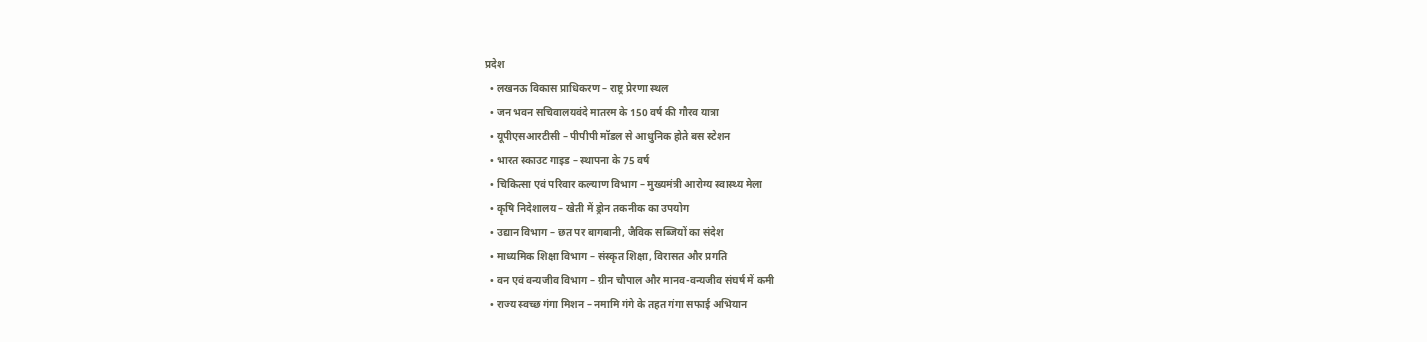प्रदेश
  • लखनऊ विकास प्राधिकरण – राष्ट्र प्रेरणा स्थल
  • जन भवन सचिवालयवंदे मातरम के 150 वर्ष की गौरव यात्रा
  • यूपीएसआरटीसी – पीपीपी मॉडल से आधुनिक होते बस स्टेशन
  • भारत स्काउट गाइड – स्थापना के 75 वर्ष
  • चिकित्सा एवं परिवार कल्याण विभाग – मुख्यमंत्री आरोग्य स्वास्थ्य मेला
  • कृषि निदेशालय – खेती में ड्रोन तकनीक का उपयोग
  • उद्यान विभाग – छत पर बागबानी, जैविक सब्जियों का संदेश
  • माध्यमिक शिक्षा विभाग – संस्कृत शिक्षा, विरासत और प्रगति
  • वन एवं वन्यजीव विभाग – ग्रीन चौपाल और मानव-वन्यजीव संघर्ष में कमी
  • राज्य स्वच्छ गंगा मिशन – नमामि गंगे के तहत गंगा सफाई अभियान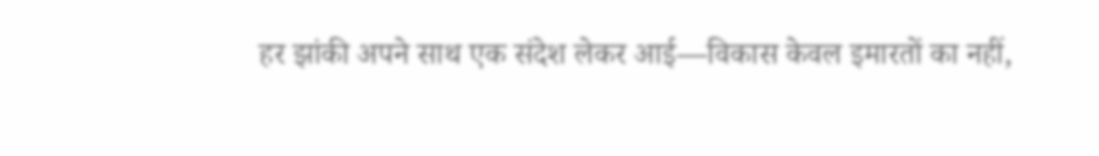हर झांकी अपने साथ एक संदेश लेकर आई—विकास केवल इमारतों का नहीं,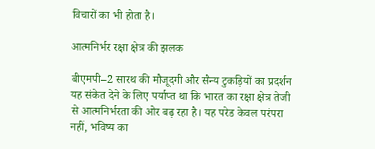विचारों का भी होता है।

आत्मनिर्भर रक्षा क्षेत्र की झलक

बीएमपी–2 सारथ की मौजूदगी और सैन्य टुकड़ियों का प्रदर्शन यह संकेत देने के लिए पर्याप्त था कि भारत का रक्षा क्षेत्र तेजी से आत्मनिर्भरता की ओर बढ़ रहा है। यह परेड केवल परंपरा नहीं, भविष्य का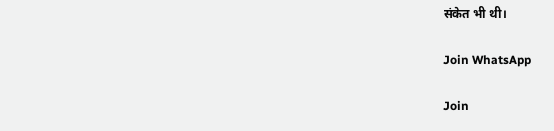संकेत भी थी।

Join WhatsApp

Join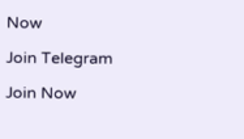Now

Join Telegram

Join Now